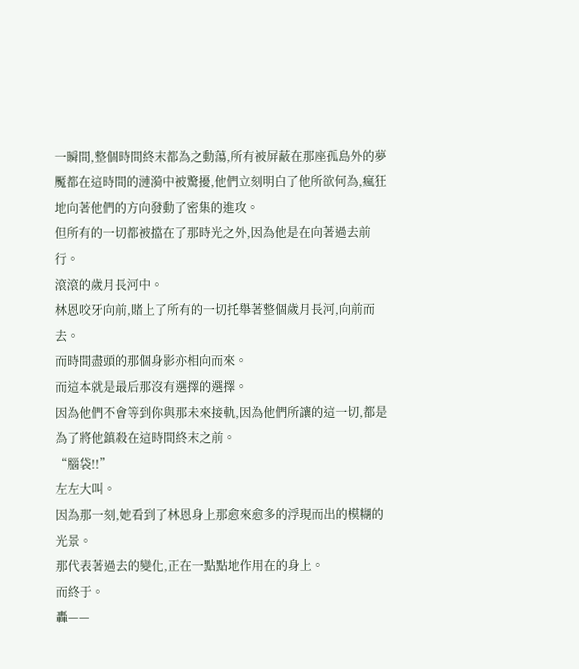一瞬間,整個時間終末都為之動蕩,所有被屏蔽在那座孤島外的夢魘都在這時間的漣漪中被驚擾,他們立刻明白了他所欲何為,瘋狂地向著他們的方向發動了密集的進攻。
但所有的一切都被擋在了那時光之外,因為他是在向著過去前行。
滾滾的歲月長河中。
林恩咬牙向前,賭上了所有的一切托舉著整個歲月長河,向前而去。
而時間盡頭的那個身影亦相向而來。
而這本就是最后那沒有選擇的選擇。
因為他們不會等到你與那未來接軌,因為他們所讓的這一切,都是為了將他鎮殺在這時間終末之前。
“腦袋!!”
左左大叫。
因為那一刻,她看到了林恩身上那愈來愈多的浮現而出的模糊的光景。
那代表著過去的變化,正在一點點地作用在的身上。
而終于。
轟——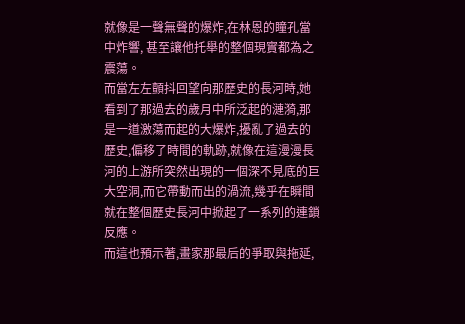就像是一聲無聲的爆炸,在林恩的瞳孔當中炸響, 甚至讓他托舉的整個現實都為之震蕩。
而當左左顫抖回望向那歷史的長河時,她看到了那過去的歲月中所泛起的漣漪,那是一道激蕩而起的大爆炸,擾亂了過去的歷史,偏移了時間的軌跡,就像在這漫漫長河的上游所突然出現的一個深不見底的巨大空洞,而它帶動而出的渦流,幾乎在瞬間就在整個歷史長河中掀起了一系列的連鎖反應。
而這也預示著,畫家那最后的爭取與拖延,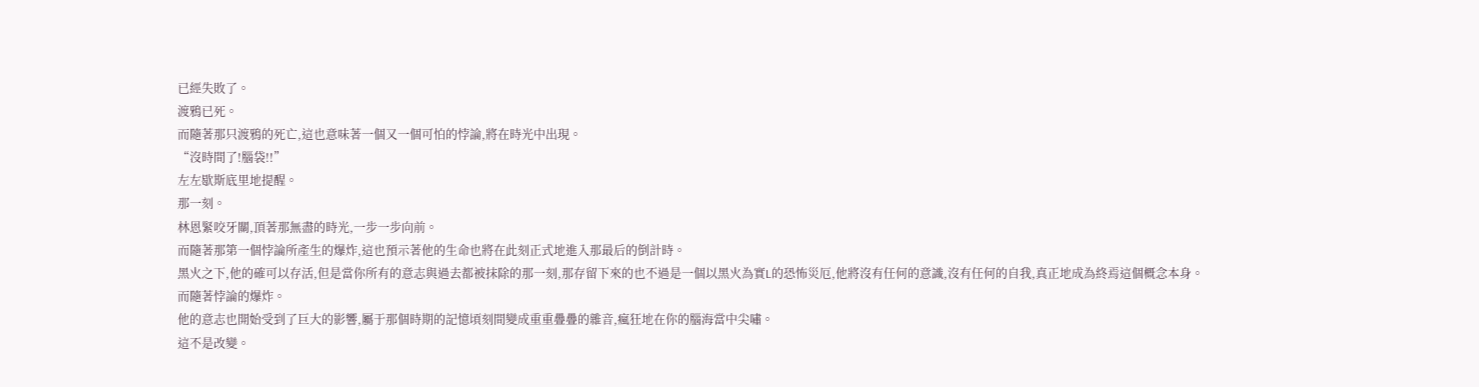已經失敗了。
渡鴉已死。
而隨著那只渡鴉的死亡,這也意味著一個又一個可怕的悖論,將在時光中出現。
“沒時間了!腦袋!!”
左左歇斯底里地提醒。
那一刻。
林恩緊咬牙關,頂著那無盡的時光,一步一步向前。
而隨著那第一個悖論所產生的爆炸,這也預示著他的生命也將在此刻正式地進入那最后的倒計時。
黑火之下,他的確可以存活,但是當你所有的意志與過去都被抹除的那一刻,那存留下來的也不過是一個以黑火為實L的恐怖災厄,他將沒有任何的意識,沒有任何的自我,真正地成為終焉這個概念本身。
而隨著悖論的爆炸。
他的意志也開始受到了巨大的影響,屬于那個時期的記憶頃刻間變成重重疊疊的雜音,瘋狂地在你的腦海當中尖嘯。
這不是改變。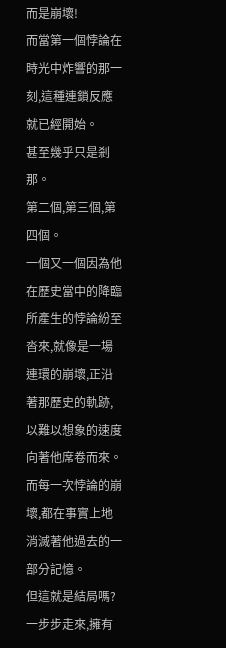而是崩壞!
而當第一個悖論在時光中炸響的那一刻,這種連鎖反應就已經開始。
甚至幾乎只是剎那。
第二個,第三個,第四個。
一個又一個因為他在歷史當中的降臨所產生的悖論紛至沓來,就像是一場連環的崩壞,正沿著那歷史的軌跡,以難以想象的速度向著他席卷而來。
而每一次悖論的崩壞,都在事實上地消滅著他過去的一部分記憶。
但這就是結局嗎?
一步步走來,擁有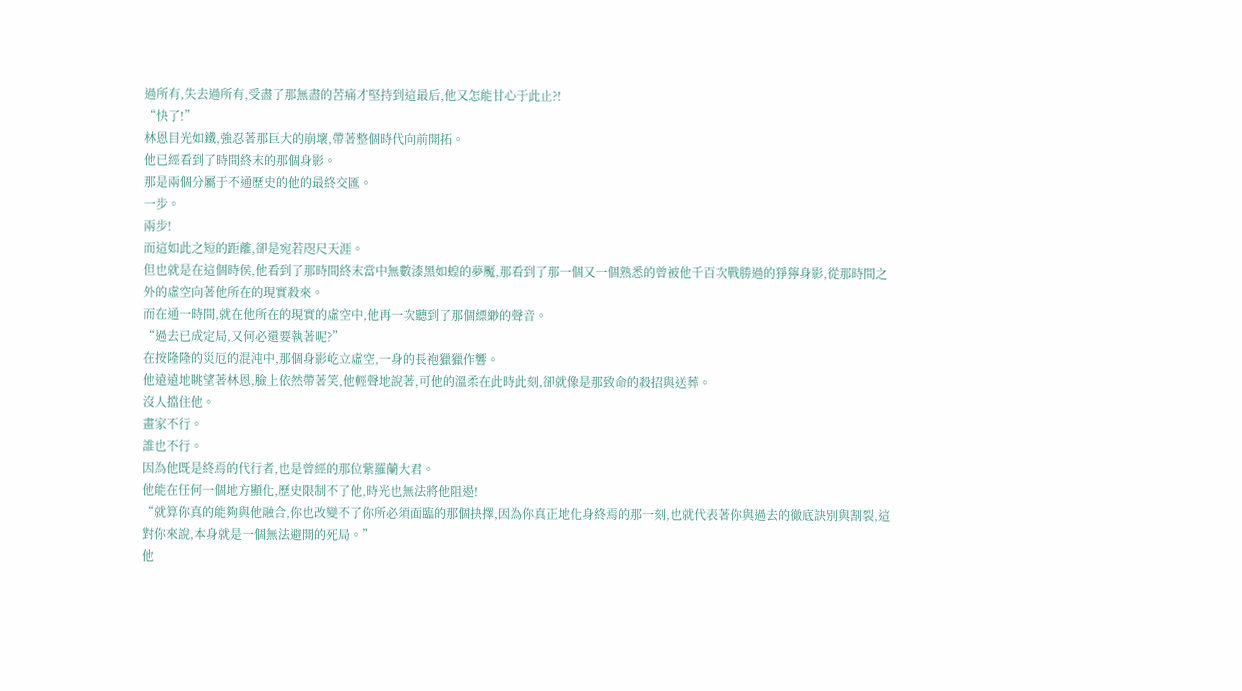過所有,失去過所有,受盡了那無盡的苦痛才堅持到這最后,他又怎能甘心于此止?!
“快了!”
林恩目光如鐵,強忍著那巨大的崩壞,帶著整個時代向前開拓。
他已經看到了時間終末的那個身影。
那是兩個分屬于不通歷史的他的最終交匯。
一步。
兩步!
而這如此之短的距離,卻是宛若咫尺天涯。
但也就是在這個時侯,他看到了那時間終末當中無數漆黑如蝗的夢魘,那看到了那一個又一個熟悉的曾被他千百次戰勝過的猙獰身影,從那時間之外的虛空向著他所在的現實殺來。
而在通一時間,就在他所在的現實的虛空中,他再一次聽到了那個縹緲的聲音。
“過去已成定局,又何必還要執著呢?”
在按隆隆的災厄的混沌中,那個身影屹立虛空,一身的長袍獵獵作響。
他遠遠地眺望著林恩,臉上依然帶著笑,他輕聲地說著,可他的溫柔在此時此刻,卻就像是那致命的殺招與送葬。
沒人擋住他。
畫家不行。
誰也不行。
因為他既是終焉的代行者,也是曾經的那位紫羅蘭大君。
他能在任何一個地方顯化,歷史限制不了他,時光也無法將他阻遏!
“就算你真的能夠與他融合,你也改變不了你所必須面臨的那個抉擇,因為你真正地化身終焉的那一刻,也就代表著你與過去的徹底訣別與割裂,這對你來說,本身就是一個無法避開的死局。”
他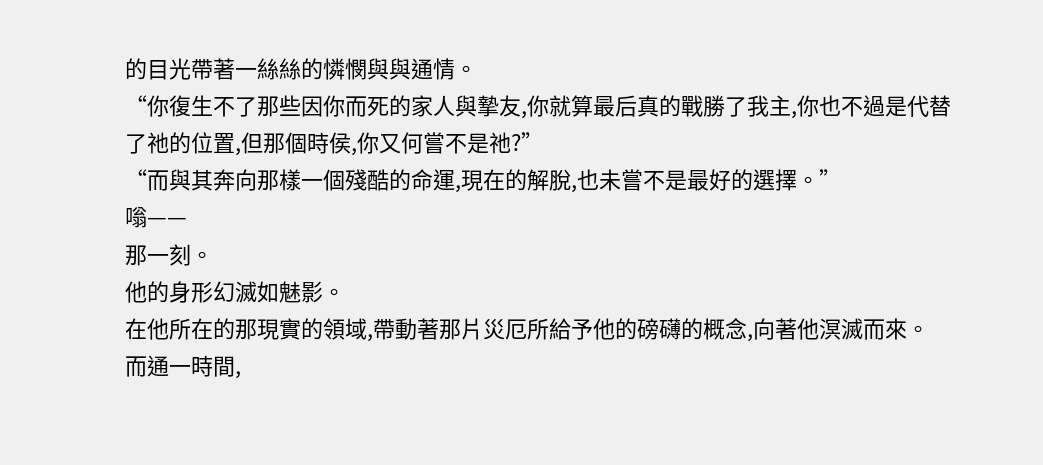的目光帶著一絲絲的憐憫與與通情。
“你復生不了那些因你而死的家人與摯友,你就算最后真的戰勝了我主,你也不過是代替了祂的位置,但那個時侯,你又何嘗不是祂?”
“而與其奔向那樣一個殘酷的命運,現在的解脫,也未嘗不是最好的選擇。”
嗡——
那一刻。
他的身形幻滅如魅影。
在他所在的那現實的領域,帶動著那片災厄所給予他的磅礴的概念,向著他溟滅而來。
而通一時間,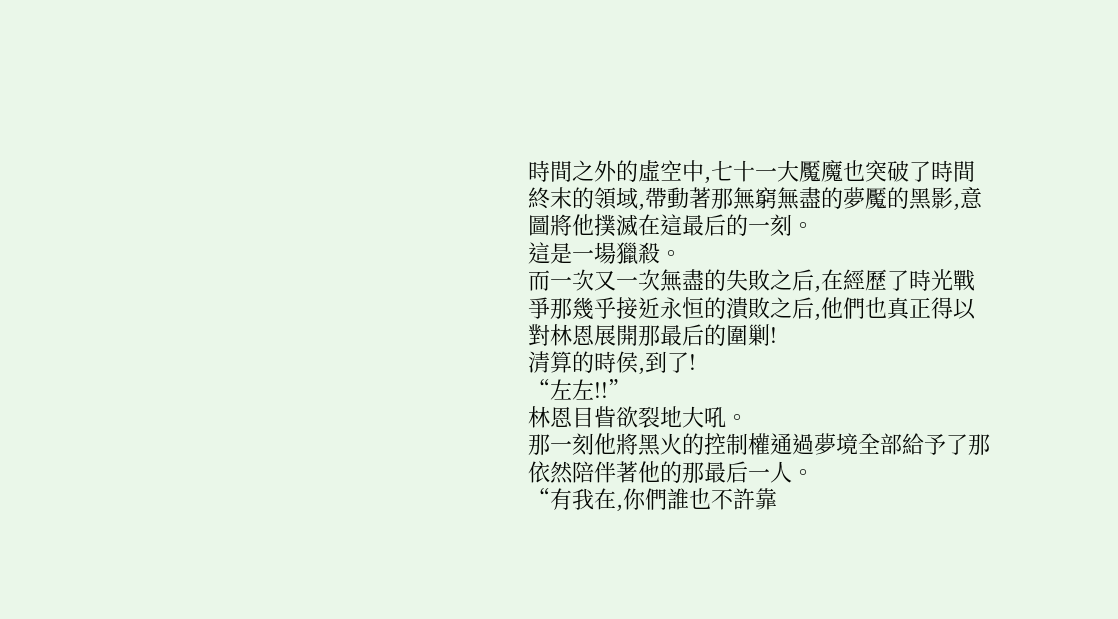時間之外的虛空中,七十一大魘魔也突破了時間終末的領域,帶動著那無窮無盡的夢魘的黑影,意圖將他撲滅在這最后的一刻。
這是一場獵殺。
而一次又一次無盡的失敗之后,在經歷了時光戰爭那幾乎接近永恒的潰敗之后,他們也真正得以對林恩展開那最后的圍剿!
清算的時侯,到了!
“左左!!”
林恩目眥欲裂地大吼。
那一刻他將黑火的控制權通過夢境全部給予了那依然陪伴著他的那最后一人。
“有我在,你們誰也不許靠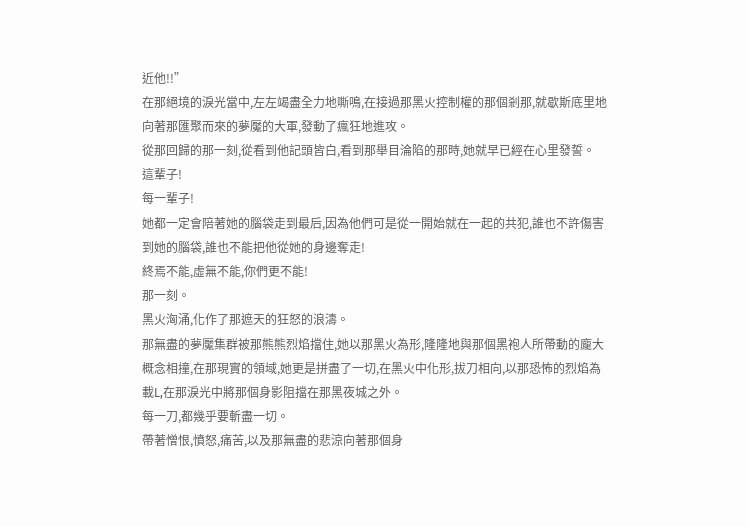近他!!”
在那絕境的淚光當中,左左竭盡全力地嘶鳴,在接過那黑火控制權的那個剎那,就歇斯底里地向著那匯聚而來的夢魘的大軍,發動了瘋狂地進攻。
從那回歸的那一刻,從看到他記頭皆白,看到那舉目淪陷的那時,她就早已經在心里發誓。
這輩子!
每一輩子!
她都一定會陪著她的腦袋走到最后,因為他們可是從一開始就在一起的共犯,誰也不許傷害到她的腦袋,誰也不能把他從她的身邊奪走!
終焉不能,虛無不能,你們更不能!
那一刻。
黑火洶涌,化作了那遮天的狂怒的浪濤。
那無盡的夢魘集群被那熊熊烈焰擋住,她以那黑火為形,隆隆地與那個黑袍人所帶動的龐大概念相撞,在那現實的領域,她更是拼盡了一切,在黑火中化形,拔刀相向,以那恐怖的烈焰為載L,在那淚光中將那個身影阻擋在那黑夜城之外。
每一刀,都幾乎要斬盡一切。
帶著憎恨,憤怒,痛苦,以及那無盡的悲涼向著那個身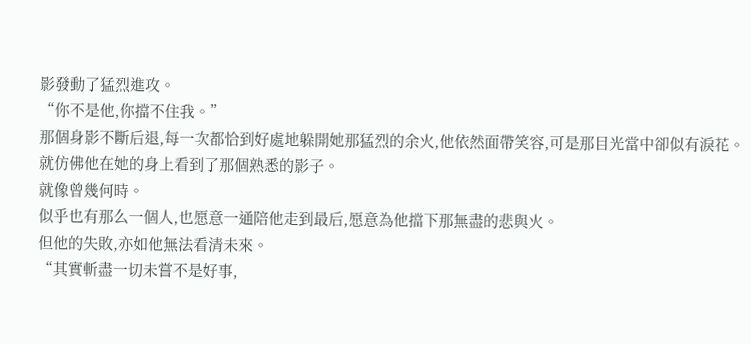影發動了猛烈進攻。
“你不是他,你擋不住我。”
那個身影不斷后退,每一次都恰到好處地躲開她那猛烈的余火,他依然面帶笑容,可是那目光當中卻似有淚花。
就仿佛他在她的身上看到了那個熟悉的影子。
就像曾幾何時。
似乎也有那么一個人,也愿意一通陪他走到最后,愿意為他擋下那無盡的悲與火。
但他的失敗,亦如他無法看清未來。
“其實斬盡一切未嘗不是好事,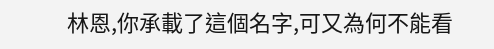林恩,你承載了這個名字,可又為何不能看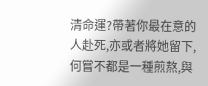清命運?帶著你最在意的人赴死,亦或者將她留下,何嘗不都是一種煎熬,與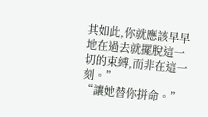其如此,你就應該早早地在過去就擺脫這一切的束縛,而非在這一刻。”
“讓她替你拼命。”